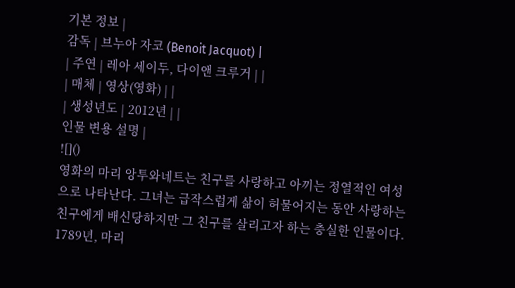기본 정보 |
감독 | 브누아 자코 (Benoit Jacquot) |
| 주연 | 레아 세이두, 다이앤 크루거 | |
| 매체 | 영상(영화) | |
| 생성년도 | 2012년 | |
인물 변용 설명 |
![]()
영화의 마리 앙투와네트는 친구를 사랑하고 아끼는 정열적인 여성으로 나타난다. 그녀는 급작스럽게 삶이 허물어지는 동안 사랑하는 친구에게 배신당하지만 그 친구를 살리고자 하는 충실한 인물이다. 1789년, 마리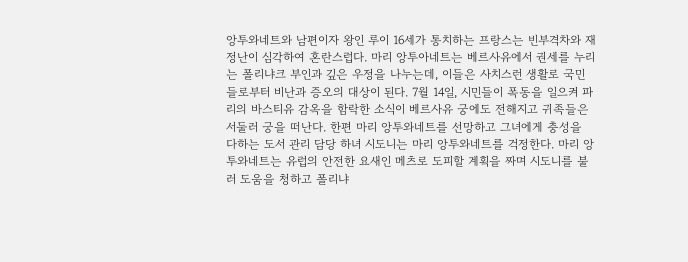앙투와네트와 남편이자 왕인 루이 16세가 통치하는 프랑스는 빈부격차와 재정난이 심각하여 혼란스럽다. 마리 앙투아네트는 베르사유에서 권세를 누리는 폴리냐크 부인과 깊은 우정을 나누는데, 이들은 사치스런 생활로 국민들로부터 비난과 증오의 대상이 된다. 7월 14일, 시민들이 폭동을 일으켜 파리의 바스티유 감옥을 함락한 소식이 베르사유 궁에도 전해지고 귀족들은 서둘러 궁을 떠난다. 한편 마리 앙투와네트를 선망하고 그녀에게 충성을 다하는 도서 관리 담당 하녀 시도니는 마리 앙투와네트를 걱정한다. 마리 앙투와네트는 유럽의 안전한 요새인 메츠로 도피할 계획을 짜며 시도니를 불러 도움을 청하고 폴리냐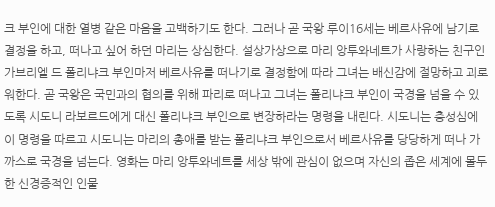크 부인에 대한 열병 같은 마음을 고백하기도 한다. 그러나 곧 국왕 루이16세는 베르사유에 남기로 결정을 하고, 떠나고 싶어 하던 마리는 상심한다. 설상가상으로 마리 앙투와네트가 사랑하는 친구인 가브리엘 드 폴리냐크 부인마저 베르사유를 떠나기로 결정함에 따라 그녀는 배신감에 절망하고 괴로워한다. 곧 국왕은 국민과의 협의를 위해 파리로 떠나고 그녀는 폴리냐크 부인이 국경을 넘을 수 있도록 시도니 라보르드에게 대신 폴리냐크 부인으로 변장하라는 명령을 내린다. 시도니는 충성심에 이 명령을 따르고 시도니는 마리의 총애를 받는 폴리냐크 부인으로서 베르사유를 당당하게 떠나 가까스로 국경을 넘는다. 영화는 마리 앙투와네트를 세상 밖에 관심이 없으며 자신의 좁은 세계에 몰두한 신경증적인 인물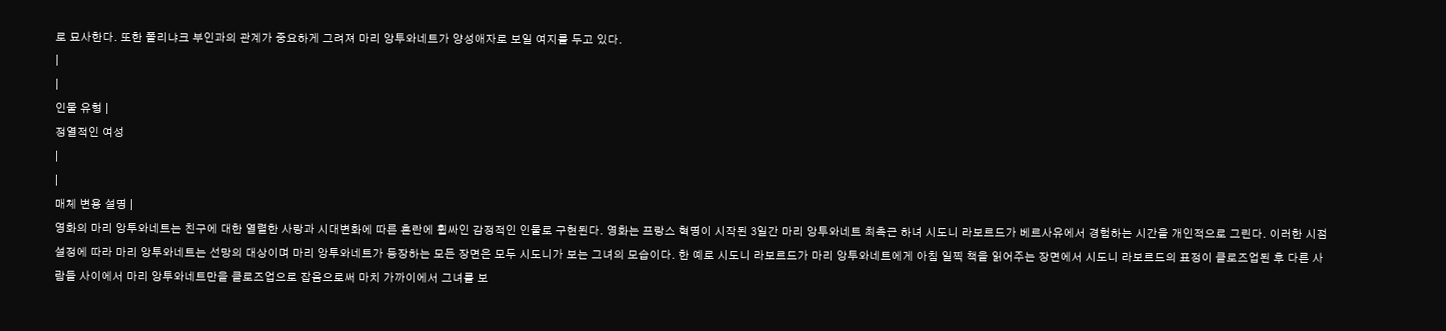로 묘사한다. 또한 폴리냐크 부인과의 관계가 중요하게 그려져 마리 앙투와네트가 양성애자로 보일 여지를 두고 있다.
|
|
인물 유형 |
정열적인 여성
|
|
매체 변용 설명 |
영화의 마리 앙투와네트는 친구에 대한 열렬한 사랑과 시대변화에 따른 혼란에 휩싸인 감정적인 인물로 구현된다. 영화는 프랑스 혁명이 시작된 3일간 마리 앙투와네트 최측근 하녀 시도니 라보르드가 베르사유에서 경험하는 시간을 개인적으로 그린다. 이러한 시점 설정에 따라 마리 앙투와네트는 선망의 대상이며 마리 앙투와네트가 등장하는 모든 장면은 모두 시도니가 보는 그녀의 모습이다. 한 예로 시도니 라보르드가 마리 앙투와네트에게 아침 일찍 책을 읽어주는 장면에서 시도니 라보르드의 표정이 클로즈업된 후 다른 사람들 사이에서 마리 앙투와네트만을 클로즈업으로 잡음으로써 마치 가까이에서 그녀를 보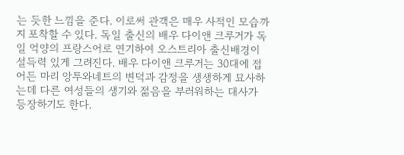는 듯한 느낌을 준다. 이로써 관객은 매우 사적인 모습까지 포착할 수 있다. 독일 출신의 배우 다이앤 크루거가 독일 억양의 프랑스어로 연기하여 오스트리아 출신배경이 설득력 있게 그려진다. 배우 다이앤 크루거는 30대에 접어든 마리 앙투와네트의 변덕과 감정을 생생하게 묘사하는데 다른 여성들의 생기와 젊음을 부러워하는 대사가 등장하기도 한다.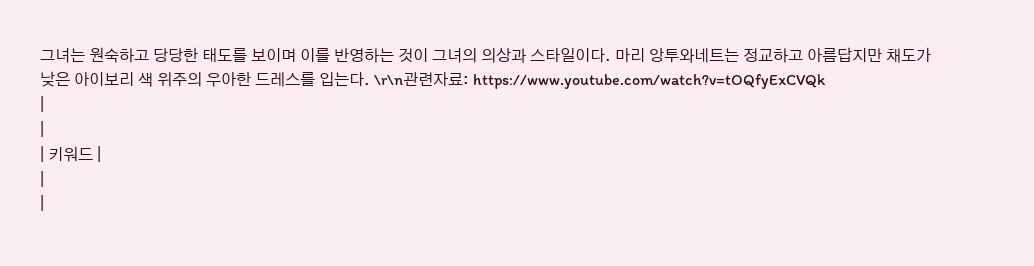그녀는 원숙하고 당당한 태도를 보이며 이를 반영하는 것이 그녀의 의상과 스타일이다. 마리 앙투와네트는 정교하고 아름답지만 채도가 낮은 아이보리 색 위주의 우아한 드레스를 입는다. \r\n관련자료: https://www.youtube.com/watch?v=tOQfyExCVQk
|
|
| 키워드 |
|
|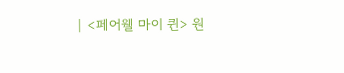| <페어웰 마이 퀸> 원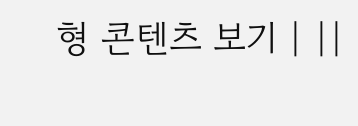형 콘텐츠 보기 | ||